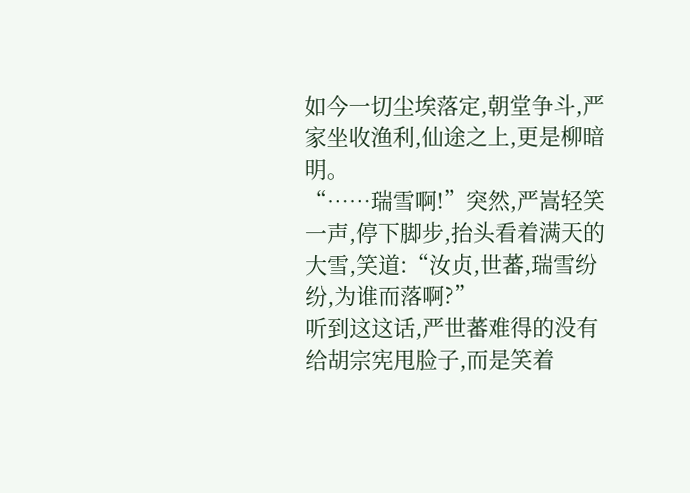如今一切尘埃落定,朝堂争斗,严家坐收渔利,仙途之上,更是柳暗明。
“……瑞雪啊!”突然,严嵩轻笑一声,停下脚步,抬头看着满天的大雪,笑道:“汝贞,世蕃,瑞雪纷纷,为谁而落啊?”
听到这这话,严世蕃难得的没有给胡宗宪甩脸子,而是笑着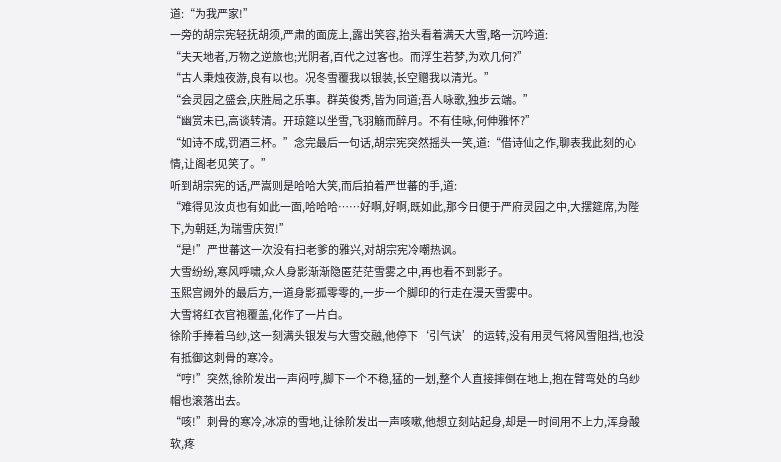道:“为我严家!”
一旁的胡宗宪轻抚胡须,严肃的面庞上,露出笑容,抬头看着满天大雪,略一沉吟道:
“夫天地者,万物之逆旅也;光阴者,百代之过客也。而浮生若梦,为欢几何?”
“古人秉烛夜游,良有以也。况冬雪覆我以银装,长空赠我以清光。”
“会灵园之盛会,庆胜局之乐事。群英俊秀,皆为同道;吾人咏歌,独步云端。”
“幽赏未已,高谈转清。开琼筵以坐雪,飞羽觞而醉月。不有佳咏,何伸雅怀?”
“如诗不成,罚酒三杯。”念完最后一句话,胡宗宪突然摇头一笑,道:“借诗仙之作,聊表我此刻的心情,让阁老见笑了。”
听到胡宗宪的话,严嵩则是哈哈大笑,而后拍着严世蕃的手,道:
“难得见汝贞也有如此一面,哈哈哈……好啊,好啊,既如此,那今日便于严府灵园之中,大摆筵席,为陛下,为朝廷,为瑞雪庆贺!”
“是!”严世蕃这一次没有扫老爹的雅兴,对胡宗宪冷嘲热讽。
大雪纷纷,寒风呼啸,众人身影渐渐隐匿茫茫雪雾之中,再也看不到影子。
玉熙宫阙外的最后方,一道身影孤零零的,一步一个脚印的行走在漫天雪雾中。
大雪将红衣官袍覆盖,化作了一片白。
徐阶手捧着乌纱,这一刻满头银发与大雪交融,他停下‘引气诀’的运转,没有用灵气将风雪阻挡,也没有抵御这刺骨的寒冷。
“哼!”突然,徐阶发出一声闷哼,脚下一个不稳,猛的一划,整个人直接摔倒在地上,抱在臂弯处的乌纱帽也滚落出去。
“咳!”刺骨的寒冷,冰凉的雪地,让徐阶发出一声咳嗽,他想立刻站起身,却是一时间用不上力,浑身酸软,疼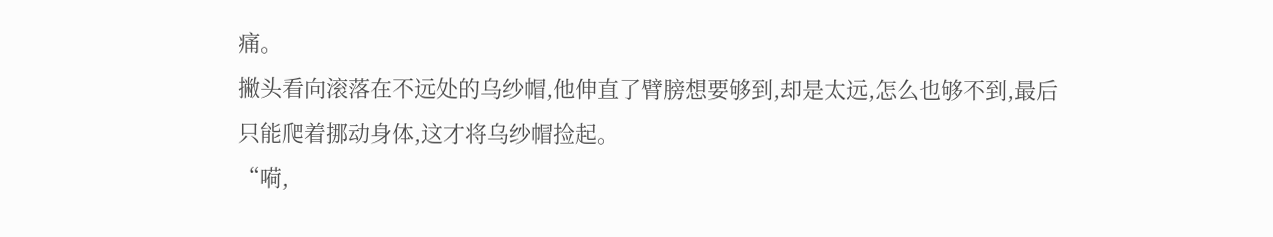痛。
撇头看向滚落在不远处的乌纱帽,他伸直了臂膀想要够到,却是太远,怎么也够不到,最后只能爬着挪动身体,这才将乌纱帽捡起。
“嗬,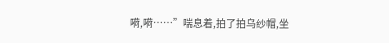嗬,嗬……”喘息着,拍了拍乌纱帽,坐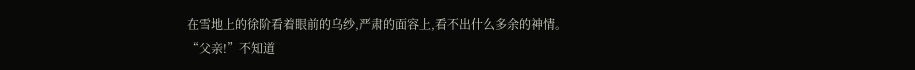在雪地上的徐阶看着眼前的乌纱,严肃的面容上,看不出什么多余的神情。
“父亲!”不知道